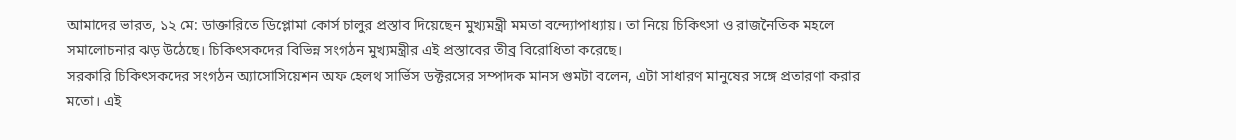আমাদের ভারত, ১২ মে: ডাক্তারিতে ডিপ্লোমা কোর্স চালুর প্রস্তাব দিয়েছেন মুখ্যমন্ত্রী মমতা বন্দ্যোপাধ্যায়। তা নিয়ে চিকিৎসা ও রাজনৈতিক মহলে সমালোচনার ঝড় উঠেছে। চিকিৎসকদের বিভিন্ন সংগঠন মুখ্যমন্ত্রীর এই প্রস্তাবের তীব্র বিরোধিতা করেছে।
সরকারি চিকিৎসকদের সংগঠন অ্যাসোসিয়েশন অফ হেলথ সার্ভিস ডক্টরসের সম্পাদক মানস গুমটা বলেন, এটা সাধারণ মানুষের সঙ্গে প্রতারণা করার মতো। এই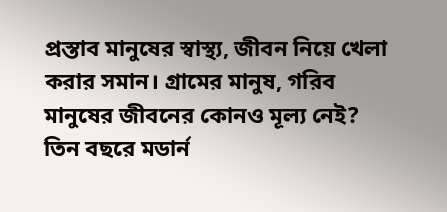প্রস্তাব মানুষের স্বাস্থ্য, জীবন নিয়ে খেলা করার সমান। গ্রামের মানুষ, গরিব মানুষের জীবনের কোনও মূল্য নেই? তিন বছরে মডার্ন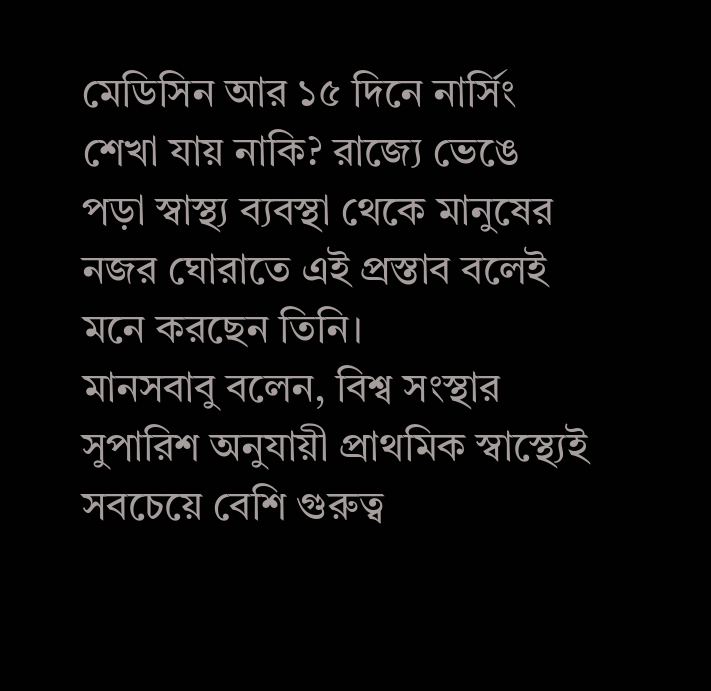মেডিসিন আর ১৫ দিনে নার্সিং শেখা যায় নাকি? রাজ্যে ভেঙে পড়া স্বাস্থ্য ব্যবস্থা থেকে মানুষের নজর ঘোরাতে এই প্রস্তাব বলেই মনে করছেন তিনি।
মানসবাবু বলেন, বিশ্ব সংস্থার সুপারিশ অনুযায়ী প্রাথমিক স্বাস্থ্যেই সবচেয়ে বেশি গুরুত্ব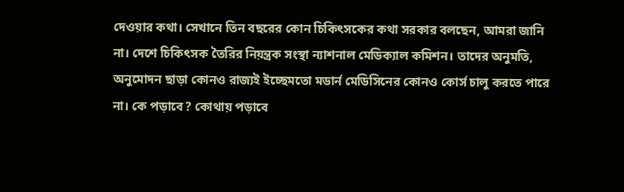দেওয়ার কথা। সেখানে তিন বছরের কোন চিকিৎসকের কথা সরকার বলছেন, আমরা জানি না। দেশে চিকিৎসক তৈরির নিয়ন্ত্রক সংস্থা ন্যাশনাল মেডিক্যাল কমিশন। তাদের অনুমতি, অনুমোদন ছাড়া কোনও রাজ্যই ইচ্ছেমতো মডার্ন মেডিসিনের কোনও কোর্স চালু করতে পারে না। কে পড়াবে? কোথায় পড়াবে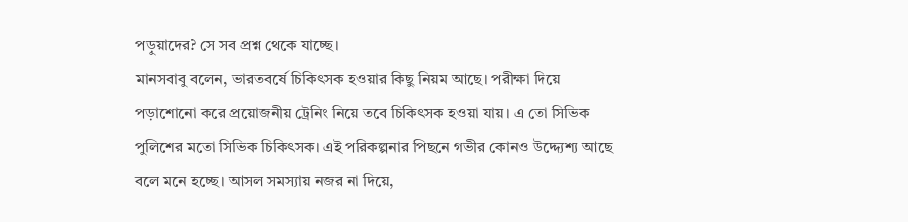পড়ুয়াদের? সে সব প্রশ্ন থেকে যাচ্ছে।
মানসবাবু বলেন, ভারতবর্ষে চিকিৎসক হওয়ার কিছু নিয়ম আছে। পরীক্ষা দিয়ে পড়াশোনো করে প্রয়োজনীয় ট্রেনিং নিয়ে তবে চিকিৎসক হওয়া যায়। এ তো সিভিক পুলিশের মতো সিভিক চিকিৎসক। এই পরিকল্পনার পিছনে গভীর কোনও উদ্দ্যেশ্য আছে বলে মনে হচ্ছে। আসল সমস্যায় নজর না দিয়ে,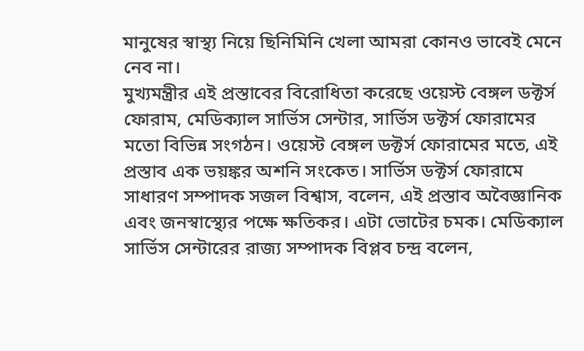মানুষের স্বাস্থ্য নিয়ে ছিনিমিনি খেলা আমরা কোনও ভাবেই মেনে নেব না।
মুখ্যমন্ত্রীর এই প্রস্তাবের বিরোধিতা করেছে ওয়েস্ট বেঙ্গল ডক্টর্স ফোরাম, মেডিক্যাল সার্ভিস সেন্টার, সার্ভিস ডক্টর্স ফোরামের মতো বিভিন্ন সংগঠন। ওয়েস্ট বেঙ্গল ডক্টর্স ফোরামের মতে, এই প্রস্তাব এক ভয়ঙ্কর অশনি সংকেত। সার্ভিস ডক্টর্স ফোরামে সাধারণ সম্পাদক সজল বিশ্বাস, বলেন, এই প্রস্তাব অবৈজ্ঞানিক এবং জনস্বাস্থ্যের পক্ষে ক্ষতিকর। এটা ভোটের চমক। মেডিক্যাল সার্ভিস সেন্টারের রাজ্য সম্পাদক বিপ্লব চন্দ্র বলেন,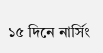১৫ দিনে নার্সিং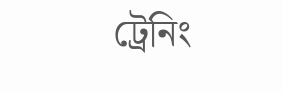ট্রেনিং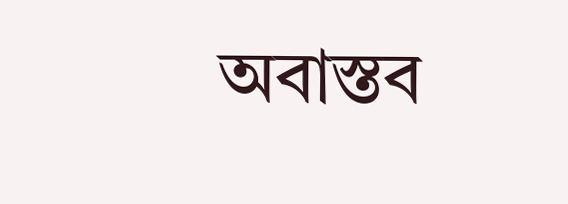অবাস্তব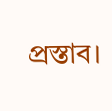প্রস্তাব।